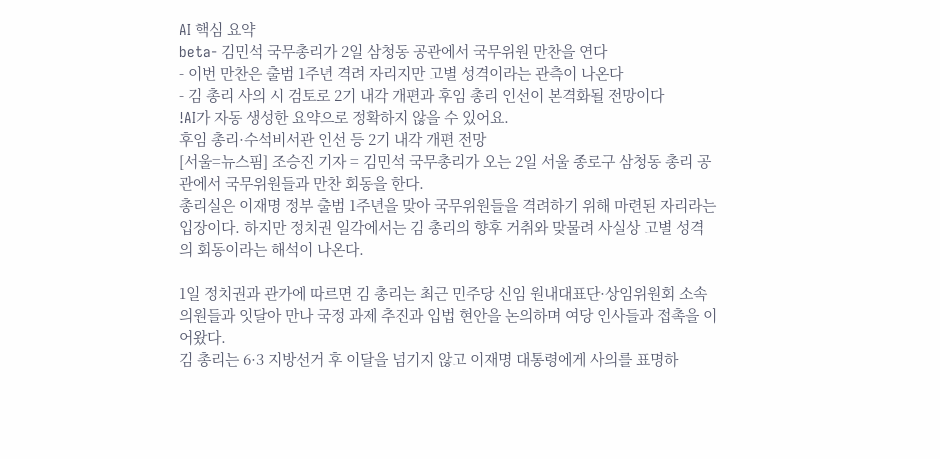AI 핵심 요약
beta- 김민석 국무총리가 2일 삼청동 공관에서 국무위원 만찬을 연다
- 이번 만찬은 출범 1주년 격려 자리지만 고별 성격이라는 관측이 나온다
- 김 총리 사의 시 검토로 2기 내각 개편과 후임 총리 인선이 본격화될 전망이다
!AI가 자동 생성한 요약으로 정확하지 않을 수 있어요.
후임 총리·수석비서관 인선 등 2기 내각 개편 전망
[서울=뉴스핌] 조승진 기자 = 김민석 국무총리가 오는 2일 서울 종로구 삼청동 총리 공관에서 국무위원들과 만찬 회동을 한다.
총리실은 이재명 정부 출범 1주년을 맞아 국무위원들을 격려하기 위해 마련된 자리라는 입장이다. 하지만 정치권 일각에서는 김 총리의 향후 거취와 맞물려 사실상 고별 성격의 회동이라는 해석이 나온다.

1일 정치권과 관가에 따르면 김 총리는 최근 민주당 신임 원내대표단·상임위원회 소속 의원들과 잇달아 만나 국정 과제 추진과 입법 현안을 논의하며 여당 인사들과 접촉을 이어왔다.
김 총리는 6·3 지방선거 후 이달을 넘기지 않고 이재명 대통령에게 사의를 표명하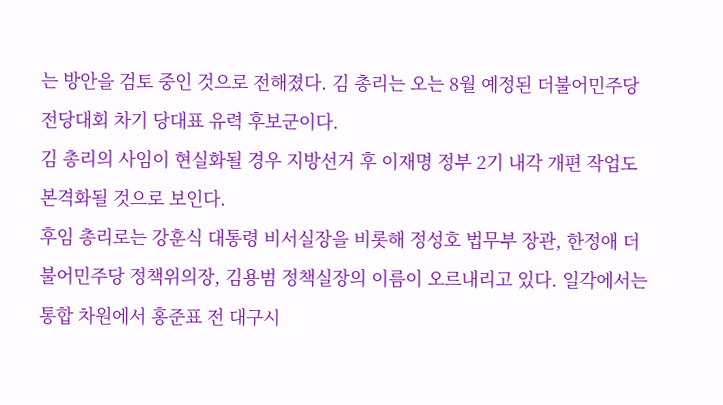는 방안을 검토 중인 것으로 전해졌다. 김 총리는 오는 8월 예정된 더불어민주당 전당대회 차기 당대표 유력 후보군이다.
김 총리의 사임이 현실화될 경우 지방선거 후 이재명 정부 2기 내각 개편 작업도 본격화될 것으로 보인다.
후임 총리로는 강훈식 대통령 비서실장을 비롯해 정성호 법무부 장관, 한정애 더불어민주당 정책위의장, 김용범 정책실장의 이름이 오르내리고 있다. 일각에서는 통합 차원에서 홍준표 전 대구시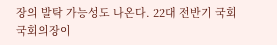장의 발탁 가능성도 나온다. 22대 전반기 국회 국회의장이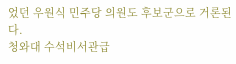었던 우원식 민주당 의원도 후보군으로 거론된다.
청와대 수석비서관급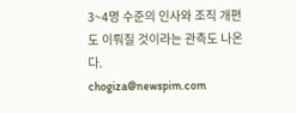3~4명 수준의 인사와 조직 개편도 이뤄질 것이라는 관측도 나온다.
chogiza@newspim.com